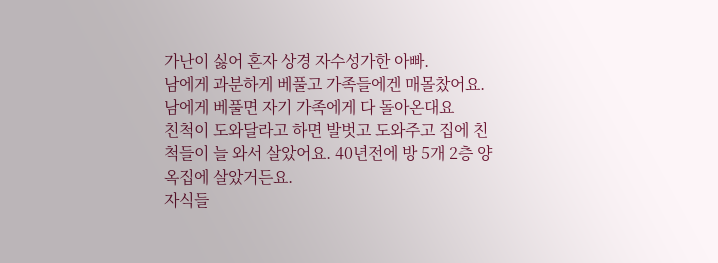가난이 싫어 혼자 상경 자수성가한 아빠.
남에게 과분하게 베풀고 가족들에겐 매몰찼어요.
남에게 베풀면 자기 가족에게 다 돌아온대요
친척이 도와달라고 하면 발벗고 도와주고 집에 친척들이 늘 와서 살았어요. 40년전에 방 5개 2층 양옥집에 살았거든요.
자식들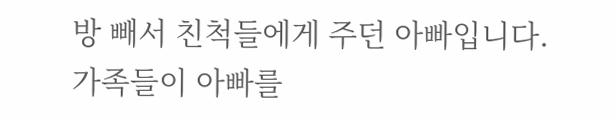방 빼서 친척들에게 주던 아빠입니다.
가족들이 아빠를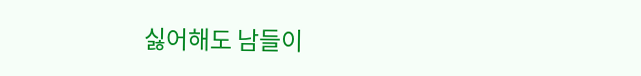싫어해도 남들이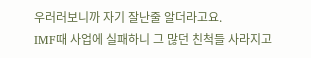우러러보니까 자기 잘난줄 알더라고요.
IMF때 사업에 실패하니 그 많던 친척들 사라지고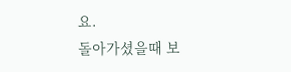요.
돌아가셨을때 보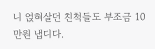니 얹혀살던 친척들도 부조금 10만원 냅디다.